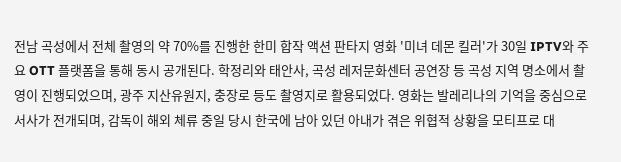전남 곡성에서 전체 촬영의 약 70%를 진행한 한미 합작 액션 판타지 영화 '미녀 데몬 킬러'가 30일 IPTV와 주요 OTT 플랫폼을 통해 동시 공개된다. 학정리와 태안사, 곡성 레저문화센터 공연장 등 곡성 지역 명소에서 촬영이 진행되었으며, 광주 지산유원지, 충장로 등도 촬영지로 활용되었다. 영화는 발레리나의 기억을 중심으로 서사가 전개되며, 감독이 해외 체류 중일 당시 한국에 남아 있던 아내가 겪은 위협적 상황을 모티프로 대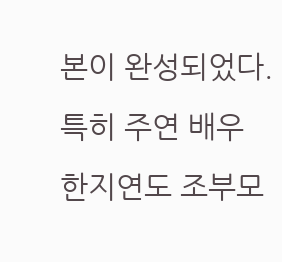본이 완성되었다. 특히 주연 배우 한지연도 조부모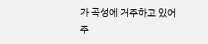가 곡성에 거주하고 있어 주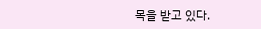목을 받고 있다.